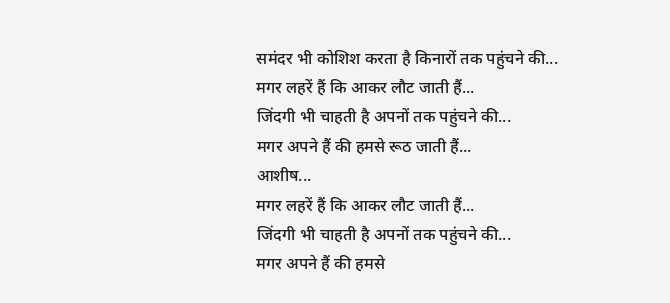समंदर भी कोशिश करता है किनारों तक पहुंचने की...
मगर लहरें हैं कि आकर लौट जाती हैं...
जिंदगी भी चाहती है अपनों तक पहुंचने की...
मगर अपने हैं की हमसे रूठ जाती हैं...
आशीष...
मगर लहरें हैं कि आकर लौट जाती हैं...
जिंदगी भी चाहती है अपनों तक पहुंचने की...
मगर अपने हैं की हमसे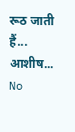रूठ जाती हैं...
आशीष...
No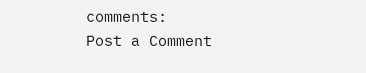comments:
Post a Comment